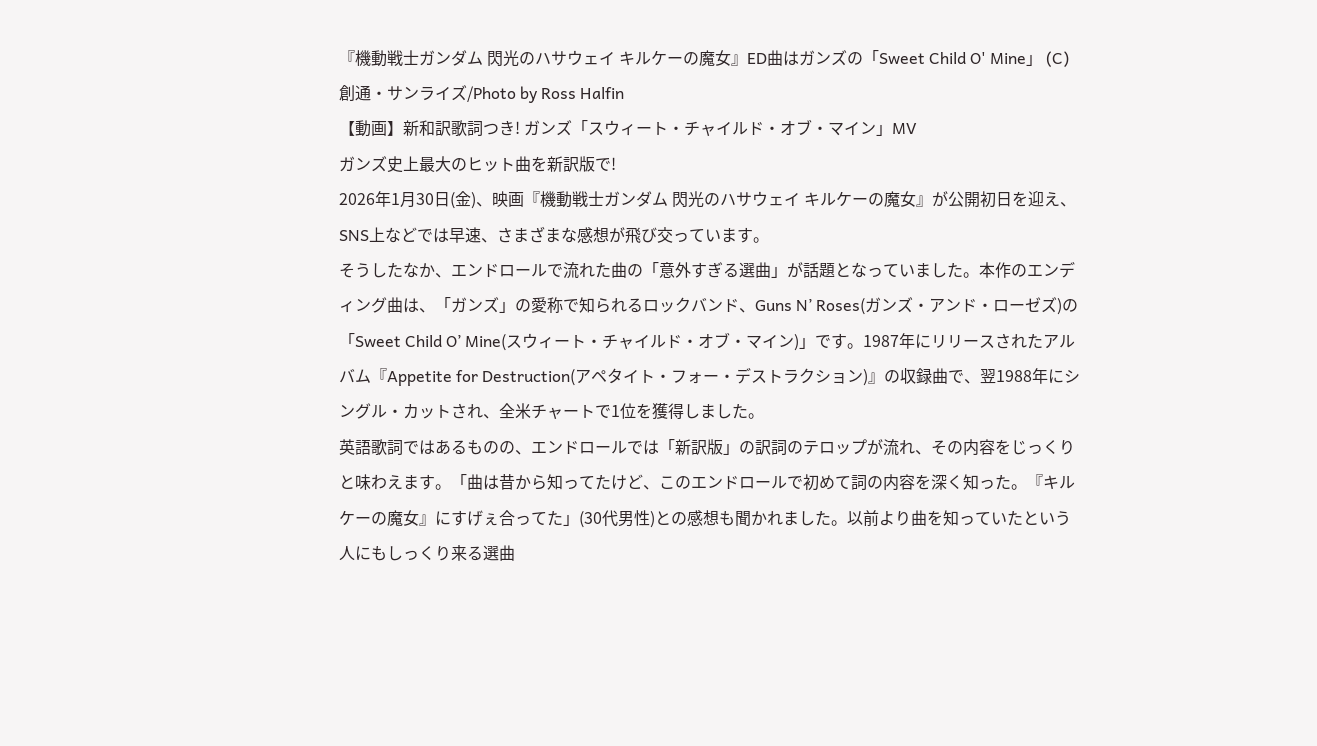『機動戦士ガンダム 閃光のハサウェイ キルケーの魔女』ED曲はガンズの「Sweet Child O' Mine」 (C)創通・サンライズ/Photo by Ross Halfin
【動画】新和訳歌詞つき! ガンズ「スウィート・チャイルド・オブ・マイン」MV
ガンズ史上最大のヒット曲を新訳版で!
2026年1月30日(金)、映画『機動戦士ガンダム 閃光のハサウェイ キルケーの魔女』が公開初日を迎え、SNS上などでは早速、さまざまな感想が飛び交っています。
そうしたなか、エンドロールで流れた曲の「意外すぎる選曲」が話題となっていました。本作のエンディング曲は、「ガンズ」の愛称で知られるロックバンド、Guns N’ Roses(ガンズ・アンド・ローゼズ)の「Sweet Child O’ Mine(スウィート・チャイルド・オブ・マイン)」です。1987年にリリースされたアルバム『Appetite for Destruction(アペタイト・フォー・デストラクション)』の収録曲で、翌1988年にシングル・カットされ、全米チャートで1位を獲得しました。
英語歌詞ではあるものの、エンドロールでは「新訳版」の訳詞のテロップが流れ、その内容をじっくりと味わえます。「曲は昔から知ってたけど、このエンドロールで初めて詞の内容を深く知った。『キルケーの魔女』にすげぇ合ってた」(30代男性)との感想も聞かれました。以前より曲を知っていたという人にもしっくり来る選曲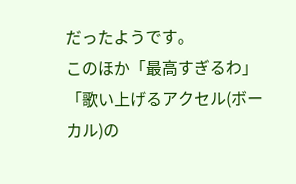だったようです。
このほか「最高すぎるわ」「歌い上げるアクセル(ボーカル)の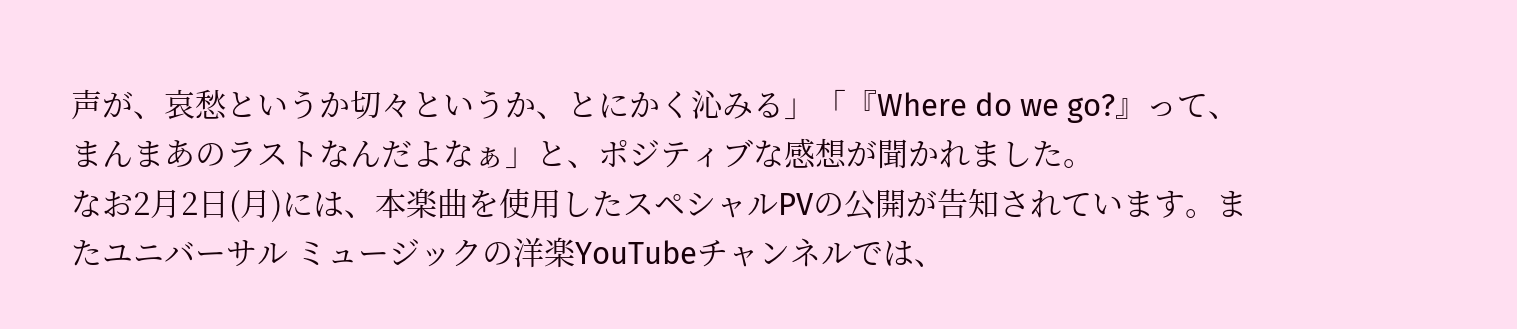声が、哀愁というか切々というか、とにかく沁みる」「『Where do we go?』って、まんまあのラストなんだよなぁ」と、ポジティブな感想が聞かれました。
なお2月2日(月)には、本楽曲を使用したスペシャルPVの公開が告知されています。またユニバーサル ミュージックの洋楽YouTubeチャンネルでは、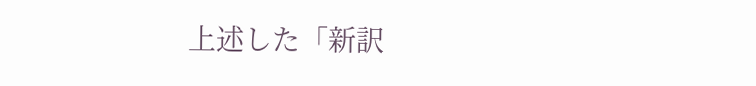上述した「新訳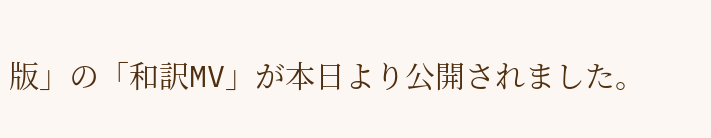版」の「和訳MV」が本日より公開されました。